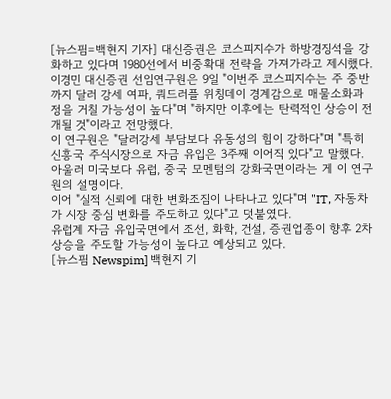[뉴스핌=백현지 기자] 대신증권은 코스피지수가 하방경징석을 강화하고 있다며 1980선에서 비중확대 전략을 가져가라고 제시했다.
이경민 대신증권 선임연구원은 9일 "이번주 코스피지수는 주 중반까지 달러 강세 여파, 쿼드러플 위칭데이 경계감으로 매물소화과정을 거칠 가능성이 높다"며 "하지만 이후에는 탄력적인 상승이 전개될 것"이라고 전망했다.
이 연구원은 "달러강세 부담보다 유동성의 힘이 강하다"며 "특히 신흥국 주식시장으로 자금 유입은 3주째 이어직 있다"고 말했다. 아울러 미국보다 유럽, 중국 모멘텀의 강화국면이라는 게 이 연구원의 설명이다.
이어 "실적 신뢰에 대한 변화조짐이 나타나고 있다"며 "IT, 자동차가 시장 중심 변화를 주도하고 있다"고 덧붙였다.
유럽계 자금 유입국면에서 조선, 화학, 건설, 증권업종이 향후 2차 상승을 주도할 가능성이 높다고 예상되고 있다.
[뉴스핌 Newspim] 백현지 기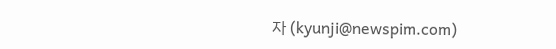자 (kyunji@newspim.com)